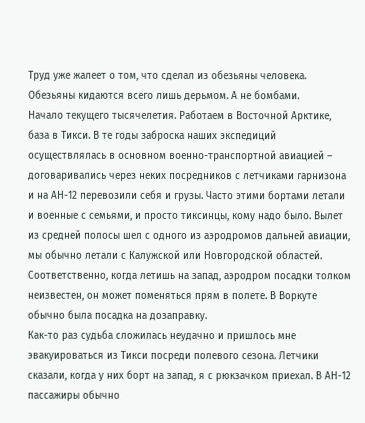Труд уже жалеет о том, что сделал из обезьяны человека. Обезьяны кидаются всего лишь дерьмом. А не бомбами.
Начало текущего тысячелетия. Работаем в Восточной Арктике, база в Тикси. В те годы заброска наших экспедиций осуществлялась в основном военно-транспортной авиацией – договаривались через неких посредников с летчиками гарнизона и на АН-12 перевозили себя и грузы. Часто этими бортами летали и военные с семьями, и просто тиксинцы, кому надо было. Вылет из средней полосы шел с одного из аэродромов дальней авиации, мы обычно летали с Калужской или Новгородской областей. Соответственно, когда летишь на запад, аэродром посадки толком неизвестен, он может поменяться прям в полете. В Воркуте обычно была посадка на дозаправку.
Как-то раз судьба сложилась неудачно и пришлось мне эвакуироваться из Тикси посреди полевого сезона. Летчики сказали, когда у них борт на запад, я с рюкзачком приехал. В АН-12 пассажиры обычно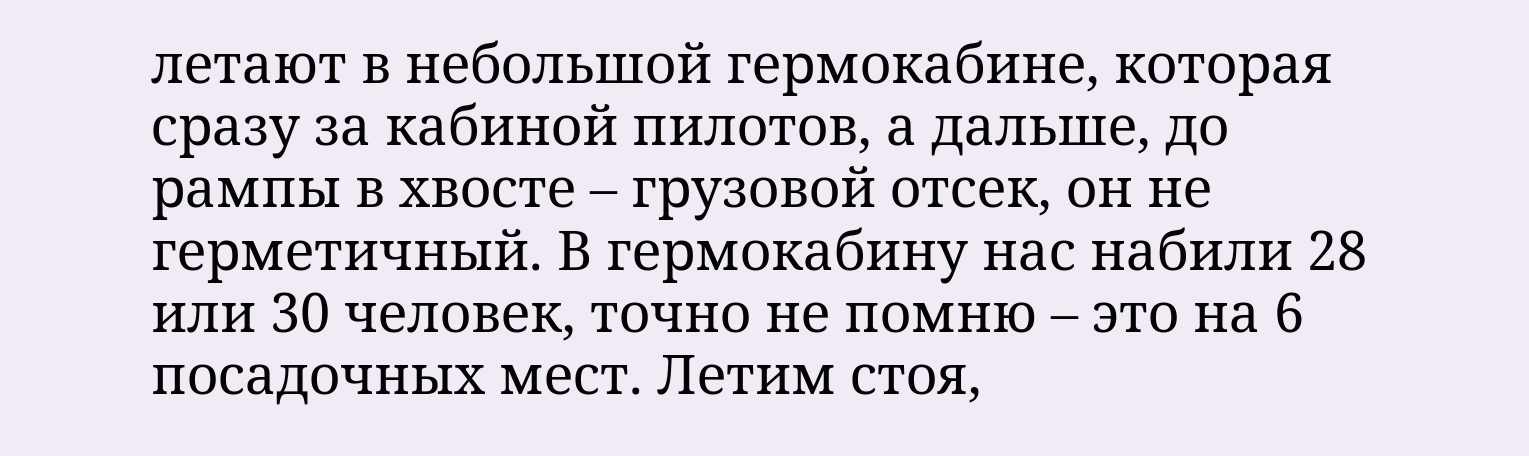летают в небольшой гермокабине, которая сразу за кабиной пилотов, а дальше, до рампы в хвосте – грузовой отсек, он не герметичный. В гермокабину нас набили 28 или 30 человек, точно не помню – это на 6 посадочных мест. Летим стоя,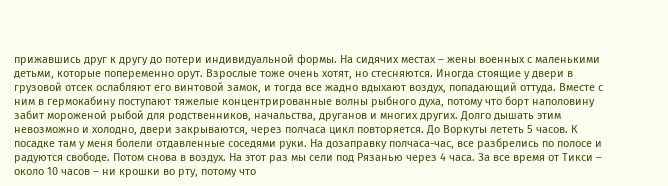прижавшись друг к другу до потери индивидуальной формы. На сидячих местах – жены военных с маленькими детьми, которые попеременно орут. Взрослые тоже очень хотят, но стесняются. Иногда стоящие у двери в грузовой отсек ослабляют его винтовой замок, и тогда все жадно вдыхают воздух, попадающий оттуда. Вместе с ним в гермокабину поступают тяжелые концентрированные волны рыбного духа, потому что борт наполовину забит мороженой рыбой для родственников, начальства, друганов и многих других. Долго дышать этим невозможно и холодно, двери закрываются, через полчаса цикл повторяется. До Воркуты лететь 5 часов. К посадке там у меня болели отдавленные соседями руки. На дозаправку полчаса-час, все разбрелись по полосе и радуются свободе. Потом снова в воздух. На этот раз мы сели под Рязанью через 4 часа. За все время от Тикси – около 10 часов – ни крошки во рту, потому что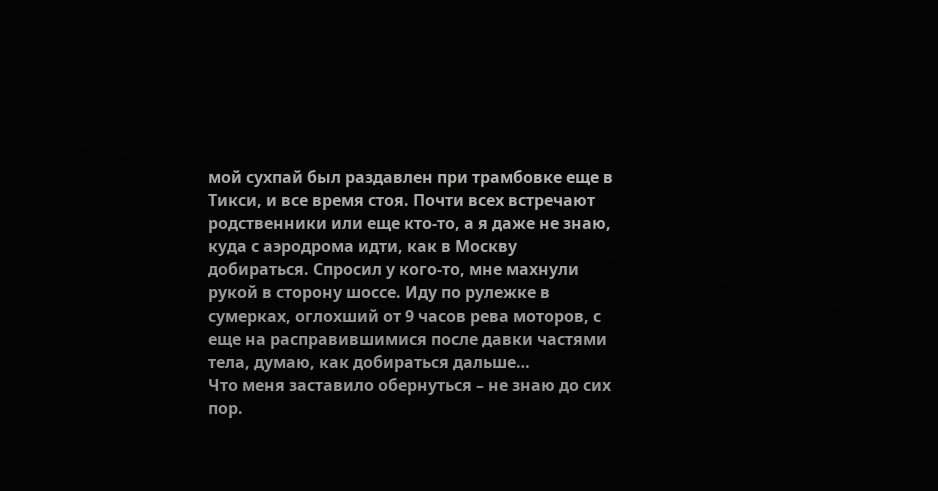мой сухпай был раздавлен при трамбовке еще в Тикси, и все время стоя. Почти всех встречают родственники или еще кто-то, а я даже не знаю, куда с аэродрома идти, как в Москву добираться. Спросил у кого-то, мне махнули рукой в сторону шоссе. Иду по рулежке в сумерках, оглохший от 9 часов рева моторов, с еще на расправившимися после давки частями тела, думаю, как добираться дальше…
Что меня заставило обернуться – не знаю до сих пор.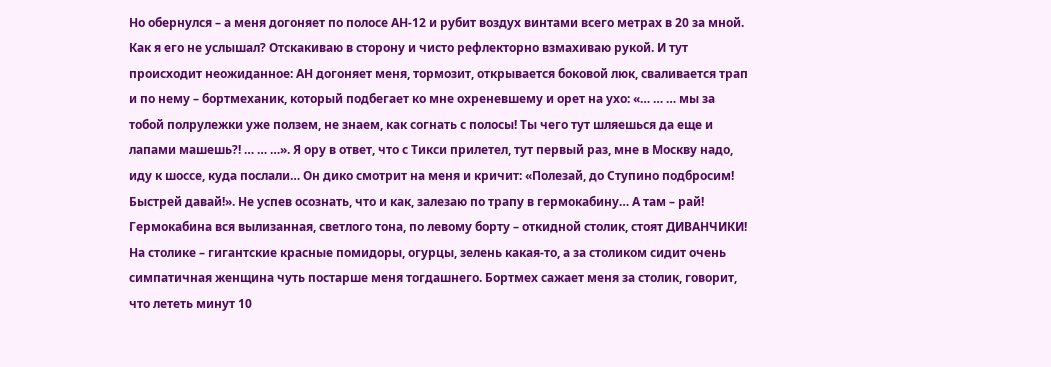Но обернулся – а меня догоняет по полосе АН-12 и рубит воздух винтами всего метрах в 20 за мной. Как я его не услышал? Отскакиваю в сторону и чисто рефлекторно взмахиваю рукой. И тут происходит неожиданное: АН догоняет меня, тормозит, открывается боковой люк, сваливается трап и по нему – бортмеханик, который подбегает ко мне охреневшему и орет на ухо: «… … … мы за тобой полрулежки уже ползем, не знаем, как согнать с полосы! Ты чего тут шляешься да еще и лапами машешь?! … … …». Я ору в ответ, что с Тикси прилетел, тут первый раз, мне в Москву надо, иду к шоссе, куда послали… Он дико смотрит на меня и кричит: «Полезай, до Ступино подбросим! Быстрей давай!». Не успев осознать, что и как, залезаю по трапу в гермокабину… А там – рай! Гермокабина вся вылизанная, светлого тона, по левому борту – откидной столик, стоят ДИВАНЧИКИ! На столике – гигантские красные помидоры, огурцы, зелень какая-то, а за столиком сидит очень симпатичная женщина чуть постарше меня тогдашнего. Бортмех сажает меня за столик, говорит, что лететь минут 10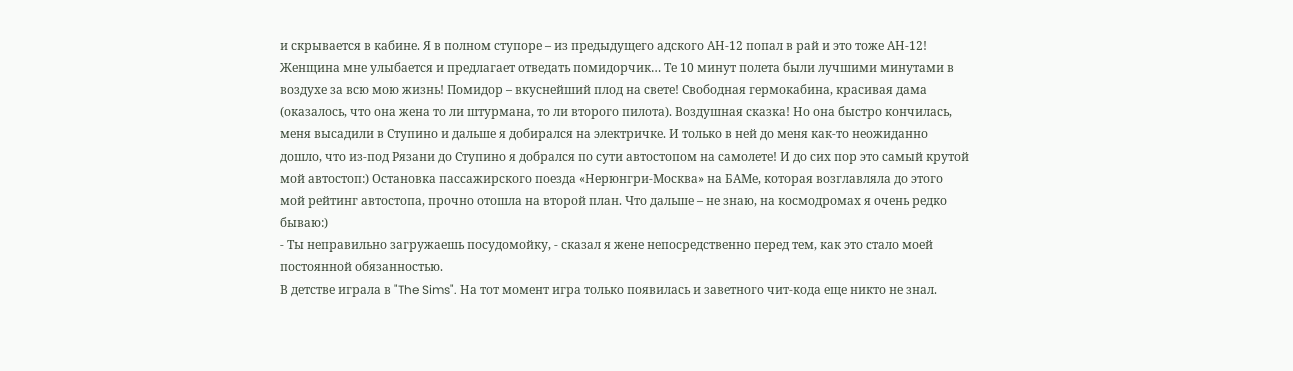и скрывается в кабине. Я в полном ступоре – из предыдущего адского АН-12 попал в рай и это тоже АН-12! Женщина мне улыбается и предлагает отведать помидорчик… Те 10 минут полета были лучшими минутами в воздухе за всю мою жизнь! Помидор – вкуснейший плод на свете! Свободная гермокабина, красивая дама (оказалось, что она жена то ли штурмана, то ли второго пилота). Воздушная сказка! Но она быстро кончилась, меня высадили в Ступино и дальше я добирался на электричке. И только в ней до меня как-то неожиданно дошло, что из-под Рязани до Ступино я добрался по сути автостопом на самолете! И до сих пор это самый крутой мой автостоп:) Остановка пассажирского поезда «Нерюнгри-Москва» на БАМе, которая возглавляла до этого мой рейтинг автостопа, прочно отошла на второй план. Что дальше – не знаю, на космодромах я очень редко бываю:)
- Ты неправильно загружаешь посудомойку, - сказал я жене непосредственно перед тем, как это стало моей постоянной обязанностью.
В детстве играла в "The Sims". На тот момент игра только появилась и заветного чит-кода еще никто не знал.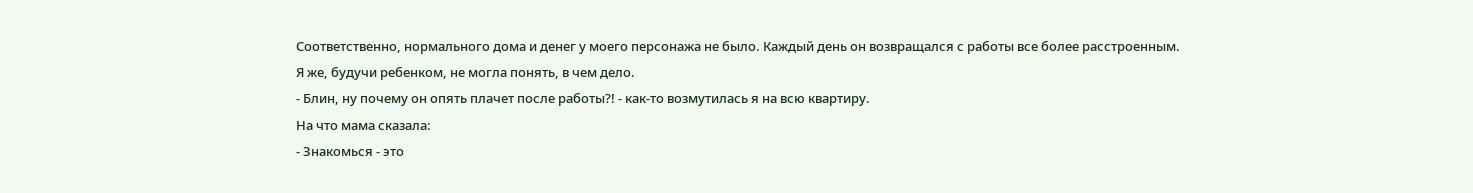Соответственно, нормального дома и денег у моего персонажа не было. Каждый день он возвращался с работы все более расстроенным. Я же, будучи ребенком, не могла понять, в чем дело.
- Блин, ну почему он опять плачет после работы?! - как-то возмутилась я на всю квартиру.
На что мама сказала:
- Знакомься - это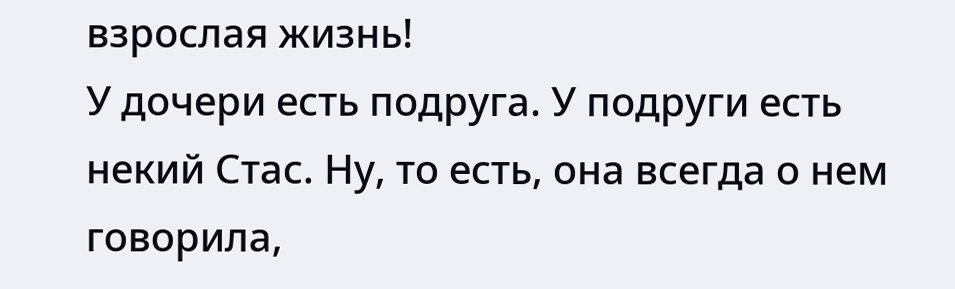взрослая жизнь!
У дочери есть подруга. У подруги есть некий Стас. Ну, то есть, она всегда о нем говорила,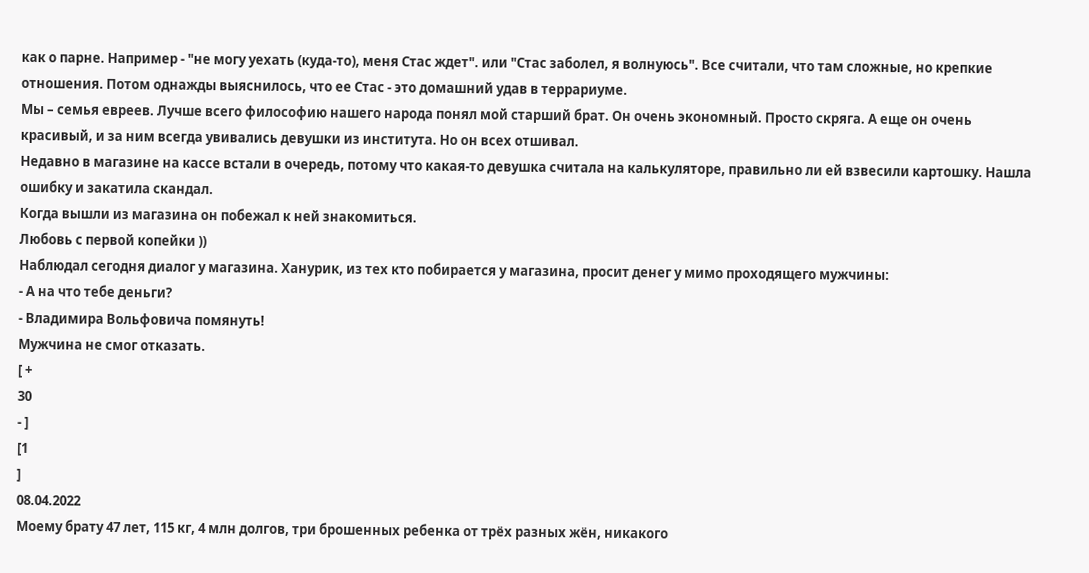как о парне. Например - "не могу уехать (куда-то), меня Стас ждет". или "Стас заболел, я волнуюсь". Все считали, что там сложные, но крепкие отношения. Потом однажды выяснилось, что ее Стас - это домашний удав в террариуме.
Мы – семья евреев. Лучше всего философию нашего народа понял мой старший брат. Он очень экономный. Просто скряга. А еще он очень красивый, и за ним всегда увивались девушки из института. Но он всех отшивал.
Недавно в магазине на кассе встали в очередь, потому что какая-то девушка считала на калькуляторе, правильно ли ей взвесили картошку. Нашла ошибку и закатила скандал.
Когда вышли из магазина он побежал к ней знакомиться.
Любовь с первой копейки ))
Наблюдал сегодня диалог у магазина. Ханурик, из тех кто побирается у магазина, просит денег у мимо проходящего мужчины:
- А на что тебе деньги?
- Владимира Вольфовича помянуть!
Мужчина не смог отказать.
[ +
30
- ]
[1
]
08.04.2022
Моему брату 47 лет, 115 кг, 4 млн долгов, три брошенных ребенка от трёх разных жён, никакого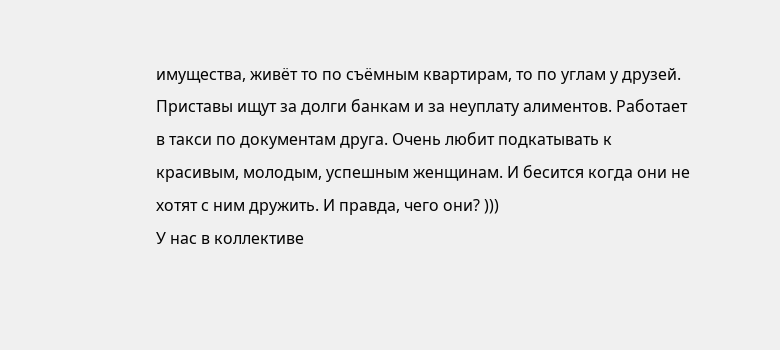имущества, живёт то по съёмным квартирам, то по углам у друзей. Приставы ищут за долги банкам и за неуплату алиментов. Работает в такси по документам друга. Очень любит подкатывать к красивым, молодым, успешным женщинам. И бесится когда они не хотят с ним дружить. И правда, чего они? )))
У нас в коллективе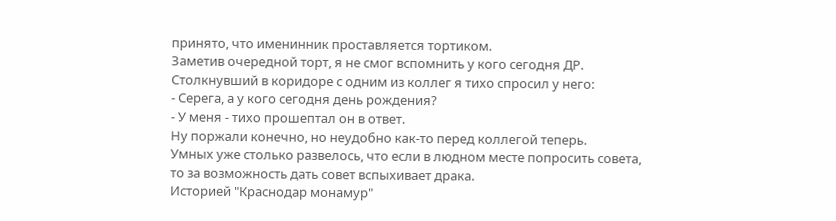принято, что именинник проставляется тортиком.
Заметив очередной торт, я не смог вспомнить у кого сегодня ДР.
Столкнувший в коридоре с одним из коллег я тихо спросил у него:
- Серега, а у кого сегодня день рождения?
- У меня - тихо прошептал он в ответ.
Ну поржали конечно, но неудобно как-то перед коллегой теперь.
Умных уже столько развелось, что если в людном месте попросить совета, то за возможность дать совет вспыхивает драка.
Историей "Краснодар монамур"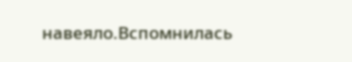навеяло.Вспомнилась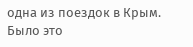одна из поездок в Крым.
Было это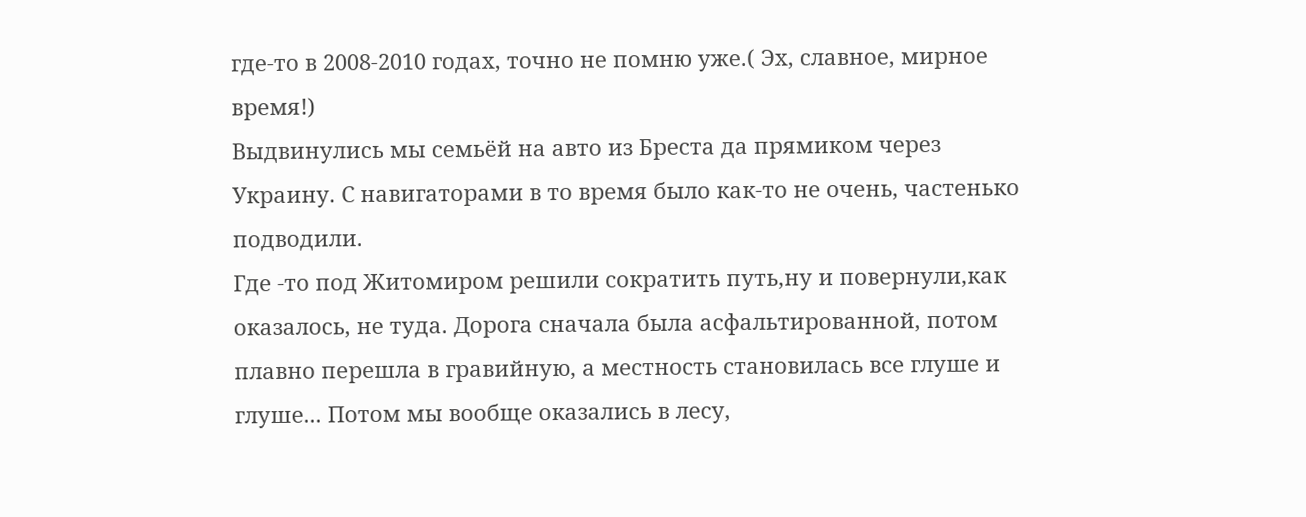где-то в 2008-2010 годах, точно не помню уже.( Эх, славное, мирное время!)
Выдвинулись мы семьёй на авто из Бреста да прямиком через Украину. С навигаторами в то время было как-то не очень, частенько подводили.
Где -то под Житомиром решили сократить путь,ну и повернули,как оказалось, не туда. Дорога сначала была асфальтированной, потом плавно перешла в гравийную, а местность становилась все глуше и глуше... Потом мы вообще оказались в лесу,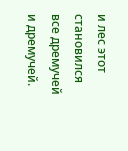и лес этот становился все дремучей и дремучей.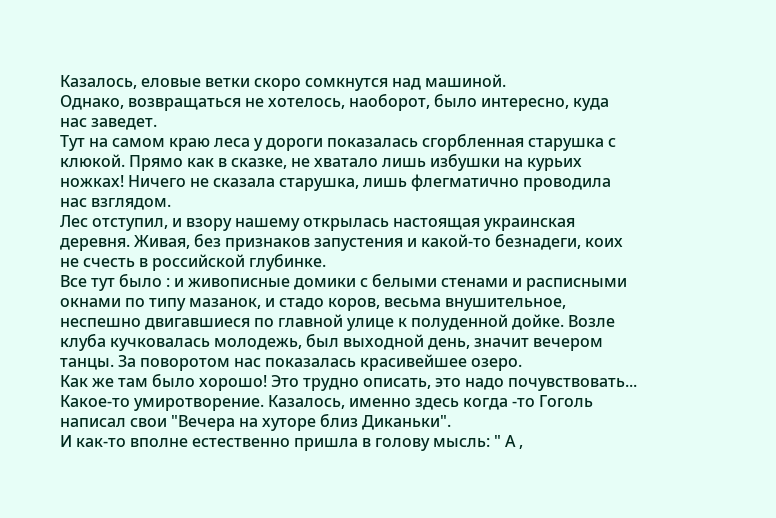Казалось, еловые ветки скоро сомкнутся над машиной.
Однако, возвращаться не хотелось, наоборот, было интересно, куда нас заведет.
Тут на самом краю леса у дороги показалась сгорбленная старушка с клюкой. Прямо как в сказке, не хватало лишь избушки на курьих ножках! Ничего не сказала старушка, лишь флегматично проводила нас взглядом.
Лес отступил, и взору нашему открылась настоящая украинская деревня. Живая, без признаков запустения и какой-то безнадеги, коих не счесть в российской глубинке.
Все тут было : и живописные домики с белыми стенами и расписными окнами по типу мазанок, и стадо коров, весьма внушительное, неспешно двигавшиеся по главной улице к полуденной дойке. Возле клуба кучковалась молодежь, был выходной день, значит вечером танцы. За поворотом нас показалась красивейшее озеро.
Как же там было хорошо! Это трудно описать, это надо почувствовать... Какое-то умиротворение. Казалось, именно здесь когда -то Гоголь написал свои "Вечера на хуторе близ Диканьки".
И как-то вполне естественно пришла в голову мысль: " А ,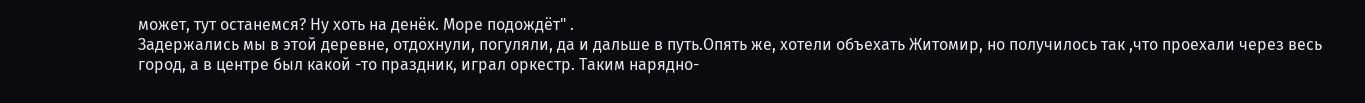может, тут останемся? Ну хоть на денёк. Море подождёт" .
Задержались мы в этой деревне, отдохнули, погуляли, да и дальше в путь.Опять же, хотели объехать Житомир, но получилось так ,что проехали через весь город, а в центре был какой -то праздник, играл оркестр. Таким нарядно-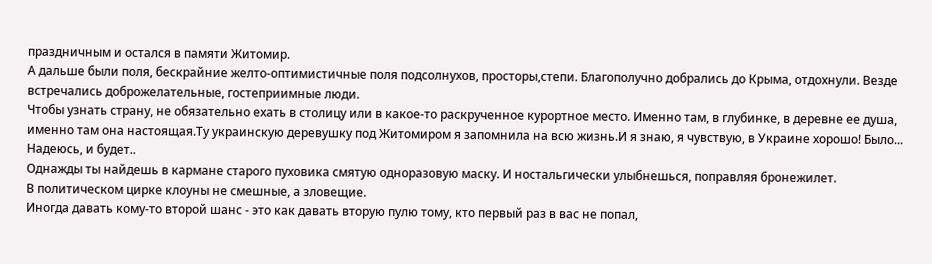праздничным и остался в памяти Житомир.
А дальше были поля, бескрайние желто-оптимистичные поля подсолнухов, просторы,степи. Благополучно добрались до Крыма, отдохнули. Везде встречались доброжелательные, гостеприимные люди.
Чтобы узнать страну, не обязательно ехать в столицу или в какое-то раскрученное курортное место. Именно там, в глубинке, в деревне ее душа, именно там она настоящая.Ту украинскую деревушку под Житомиром я запомнила на всю жизнь.И я знаю, я чувствую, в Украине хорошо! Было...
Надеюсь, и будет..
Однажды ты найдешь в кармане старого пуховика смятую одноразовую маску. И ностальгически улыбнешься, поправляя бронежилет.
В политическом цирке клоуны не смешные, а зловещие.
Иногда давать кому-то второй шанс - это как давать вторую пулю тому, кто первый раз в вас не попал,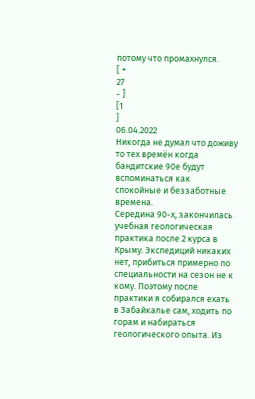потому что промахнулся.
[ +
27
- ]
[1
]
06.04.2022
Никогда не думал что доживу то тех времён когда бандитские 90е будут вспоминаться как спокойные и беззаботные времена.
Середина 90-х, закончилась учебная геологическая практика после 2 курса в Крыму. Экспедиций никаких нет, прибиться примерно по специальности на сезон не к кому. Поэтому после практики я собирался ехать в Забайкалье сам, ходить по горам и набираться геологического опыта. Из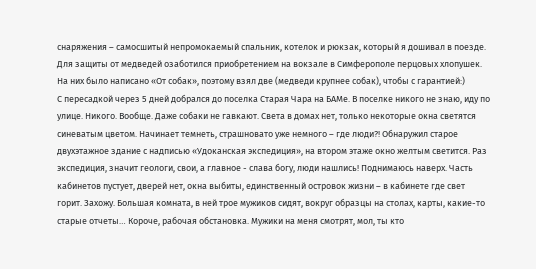снаряжения – самосшитый непромокаемый спальник, котелок и рюкзак, который я дошивал в поезде. Для защиты от медведей озаботился приобретением на вокзале в Симферополе перцовых хлопушек. На них было написано «От собак», поэтому взял две (медведи крупнее собак), чтобы с гарантией:)
С пересадкой через 5 дней добрался до поселка Старая Чара на БАМе. В поселке никого не знаю, иду по улице. Никого. Вообще. Даже собаки не гавкают. Света в домах нет, только некоторые окна светятся синеватым цветом. Начинает темнеть, страшновато уже немного – где люди?! Обнаружил старое двухэтажное здание с надписью «Удоканская экспедиция», на втором этаже окно желтым светится. Раз экспедиция, значит геологи, свои, а главное - слава богу, люди нашлись! Поднимаюсь наверх. Часть кабинетов пустует, дверей нет, окна выбиты, единственный островок жизни – в кабинете где свет горит. Захожу. Большая комната, в ней трое мужиков сидят, вокруг образцы на столах, карты, какие-то старые отчеты… Короче, рабочая обстановка. Мужики на меня смотрят, мол, ты кто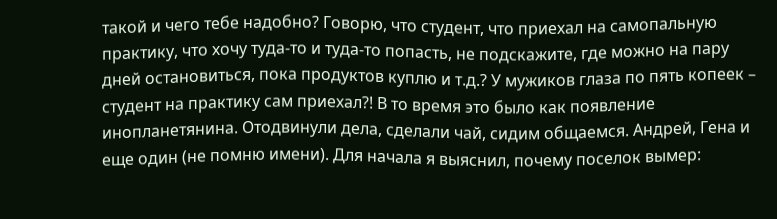такой и чего тебе надобно? Говорю, что студент, что приехал на самопальную практику, что хочу туда-то и туда-то попасть, не подскажите, где можно на пару дней остановиться, пока продуктов куплю и т.д.? У мужиков глаза по пять копеек – студент на практику сам приехал?! В то время это было как появление инопланетянина. Отодвинули дела, сделали чай, сидим общаемся. Андрей, Гена и еще один (не помню имени). Для начала я выяснил, почему поселок вымер: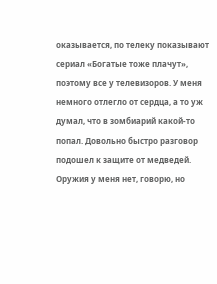оказывается, по телеку показывают сериал «Богатые тоже плачут», поэтому все у телевизоров. У меня немного отлегло от сердца, а то уж думал, что в зомбиарий какой-то попал. Довольно быстро разговор подошел к защите от медведей. Оружия у меня нет, говорю, но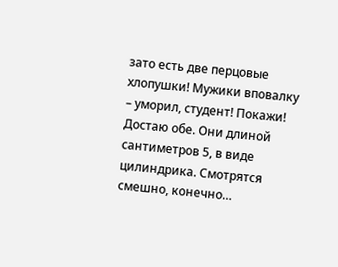зато есть две перцовые хлопушки! Мужики вповалку – уморил, студент! Покажи! Достаю обе. Они длиной сантиметров 5, в виде цилиндрика. Смотрятся смешно, конечно…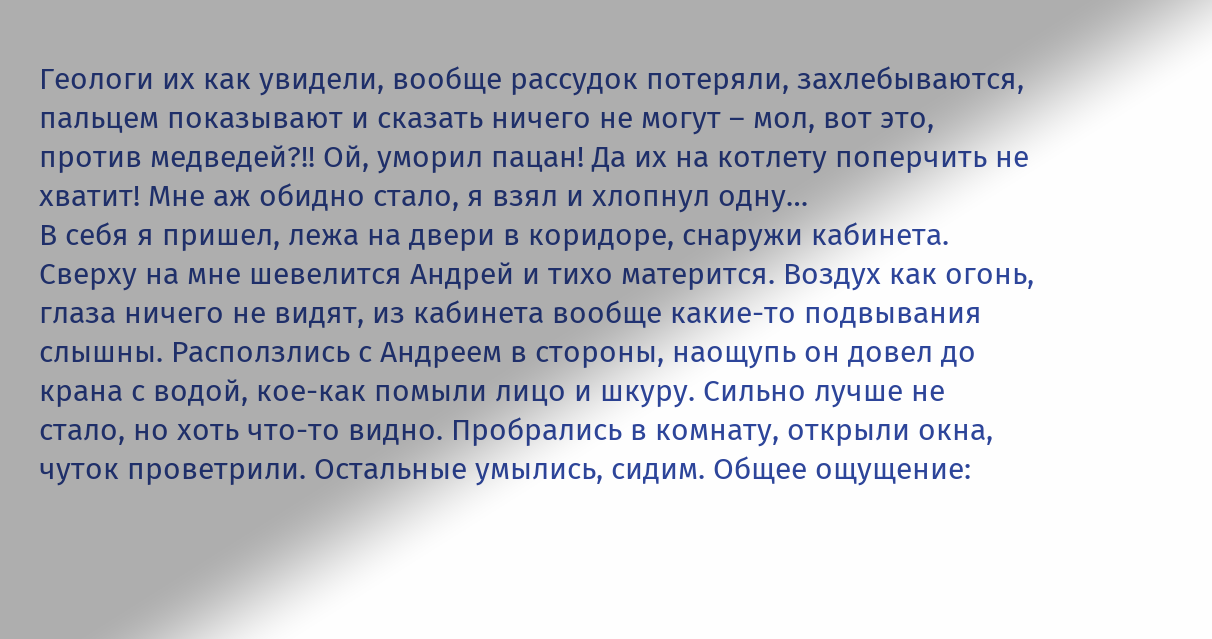Геологи их как увидели, вообще рассудок потеряли, захлебываются, пальцем показывают и сказать ничего не могут – мол, вот это, против медведей?!! Ой, уморил пацан! Да их на котлету поперчить не хватит! Мне аж обидно стало, я взял и хлопнул одну…
В себя я пришел, лежа на двери в коридоре, снаружи кабинета. Сверху на мне шевелится Андрей и тихо матерится. Воздух как огонь, глаза ничего не видят, из кабинета вообще какие-то подвывания слышны. Расползлись с Андреем в стороны, наощупь он довел до крана с водой, кое-как помыли лицо и шкуру. Сильно лучше не стало, но хоть что-то видно. Пробрались в комнату, открыли окна, чуток проветрили. Остальные умылись, сидим. Общее ощущение: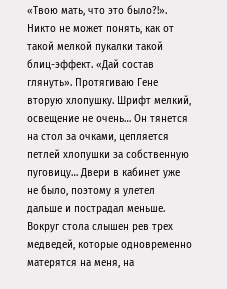«Твою мать, что это было?!». Никто не может понять, как от такой мелкой пукалки такой блиц-эффект. «Дай состав глянуть». Протягиваю Гене вторую хлопушку. Шрифт мелкий, освещение не очень… Он тянется на стол за очками, цепляется петлей хлопушки за собственную пуговицу… Двери в кабинет уже не было, поэтому я улетел дальше и пострадал меньше. Вокруг стола слышен рев трех медведей, которые одновременно матерятся на меня, на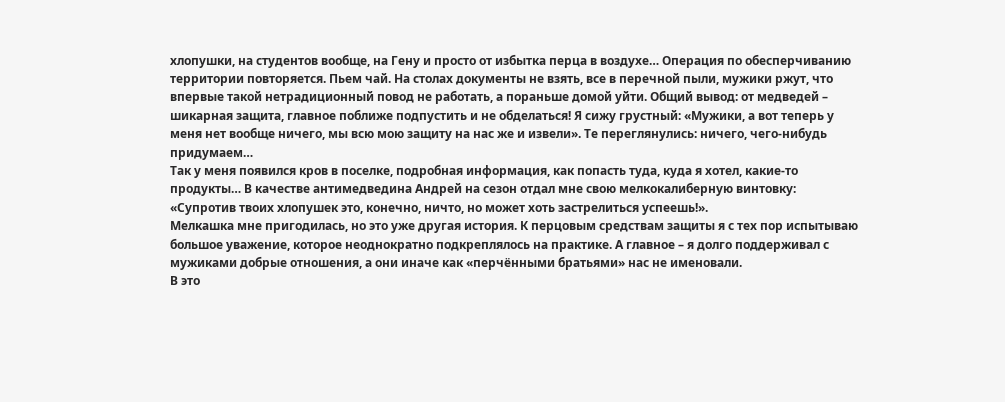хлопушки, на студентов вообще, на Гену и просто от избытка перца в воздухе… Операция по обесперчиванию территории повторяется. Пьем чай. На столах документы не взять, все в перечной пыли, мужики ржут, что впервые такой нетрадиционный повод не работать, а пораньше домой уйти. Общий вывод: от медведей – шикарная защита, главное поближе подпустить и не обделаться! Я сижу грустный: «Мужики, а вот теперь у меня нет вообще ничего, мы всю мою защиту на нас же и извели». Те переглянулись: ничего, чего-нибудь придумаем…
Так у меня появился кров в поселке, подробная информация, как попасть туда, куда я хотел, какие-то продукты… В качестве антимедведина Андрей на сезон отдал мне свою мелкокалиберную винтовку: «Супротив твоих хлопушек это, конечно, ничто, но может хоть застрелиться успеешь!».
Мелкашка мне пригодилась, но это уже другая история. К перцовым средствам защиты я с тех пор испытываю большое уважение, которое неоднократно подкреплялось на практике. А главное – я долго поддерживал с мужиками добрые отношения, а они иначе как «перчёнными братьями» нас не именовали.
В это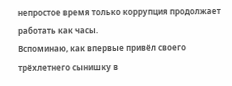непростое время только коррупция продолжает работать как часы.
Вспоминаю, как впервые привёл своего трёхлетнего сынишку в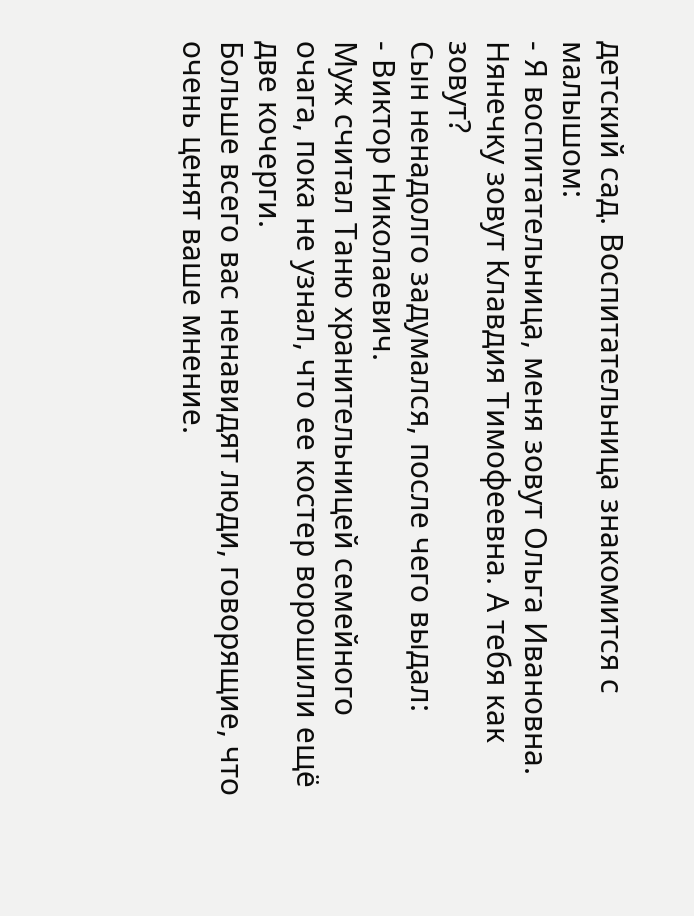детский сад. Воспитательница знакомится с малышом:
- Я воспитательница, меня зовут Ольга Ивановна. Нянечку зовут Клавдия Тимофеевна. А тебя как зовут?
Сын ненадолго задумался, после чего выдал:
- Виктор Николаевич.
Муж считал Таню хранительницей семейного очага, пока не узнал, что ее костер ворошили ещё две кочерги.
Больше всего вас ненавидят люди, говорящие, что очень ценят ваше мнение.